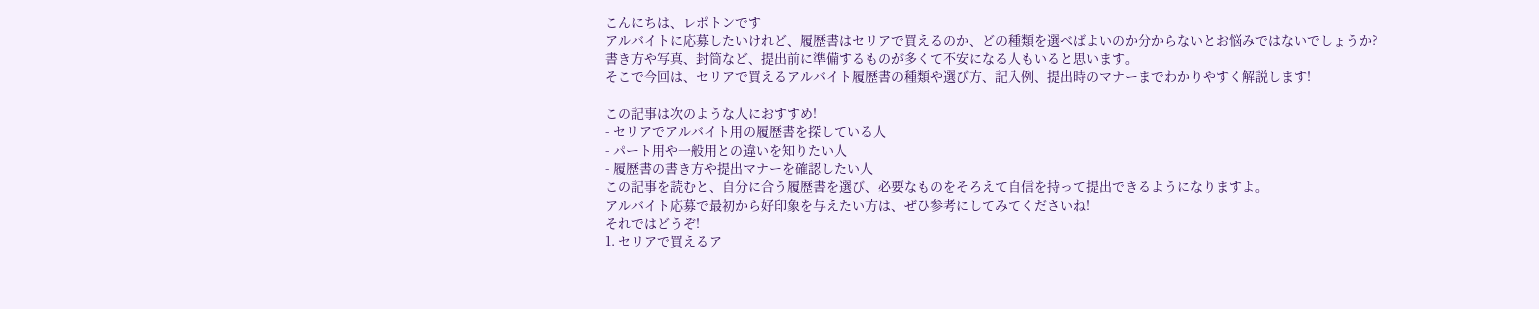こんにちは、レポトンです
アルバイトに応募したいけれど、履歴書はセリアで買えるのか、どの種類を選べばよいのか分からないとお悩みではないでしょうか?書き方や写真、封筒など、提出前に準備するものが多くて不安になる人もいると思います。
そこで今回は、セリアで買えるアルバイト履歴書の種類や選び方、記入例、提出時のマナーまでわかりやすく解説します!

この記事は次のような人におすすめ!
- セリアでアルバイト用の履歴書を探している人
- パート用や一般用との違いを知りたい人
- 履歴書の書き方や提出マナーを確認したい人
この記事を読むと、自分に合う履歴書を選び、必要なものをそろえて自信を持って提出できるようになりますよ。
アルバイト応募で最初から好印象を与えたい方は、ぜひ参考にしてみてくださいね!
それではどうぞ!
1. セリアで買えるア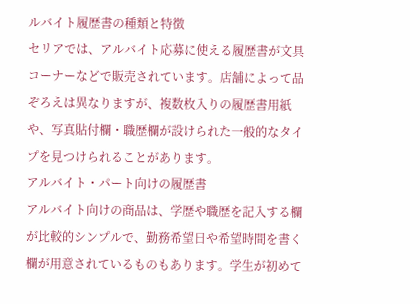ルバイト履歴書の種類と特徴
セリアでは、アルバイト応募に使える履歴書が文具コーナーなどで販売されています。店舗によって品ぞろえは異なりますが、複数枚入りの履歴書用紙や、写真貼付欄・職歴欄が設けられた一般的なタイプを見つけられることがあります。
アルバイト・パート向けの履歴書
アルバイト向けの商品は、学歴や職歴を記入する欄が比較的シンプルで、勤務希望日や希望時間を書く欄が用意されているものもあります。学生が初めて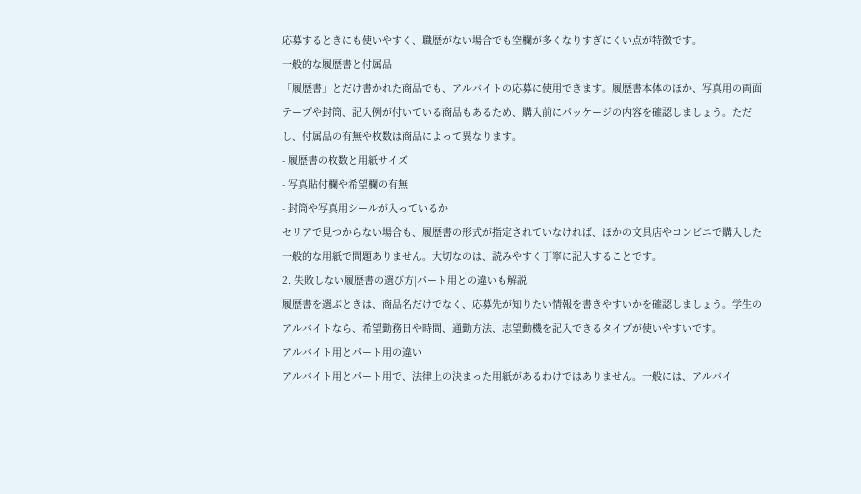応募するときにも使いやすく、職歴がない場合でも空欄が多くなりすぎにくい点が特徴です。
一般的な履歴書と付属品
「履歴書」とだけ書かれた商品でも、アルバイトの応募に使用できます。履歴書本体のほか、写真用の両面テープや封筒、記入例が付いている商品もあるため、購入前にパッケージの内容を確認しましょう。ただし、付属品の有無や枚数は商品によって異なります。
- 履歴書の枚数と用紙サイズ
- 写真貼付欄や希望欄の有無
- 封筒や写真用シールが入っているか
セリアで見つからない場合も、履歴書の形式が指定されていなければ、ほかの文具店やコンビニで購入した一般的な用紙で問題ありません。大切なのは、読みやすく丁寧に記入することです。
2. 失敗しない履歴書の選び方|パート用との違いも解説
履歴書を選ぶときは、商品名だけでなく、応募先が知りたい情報を書きやすいかを確認しましょう。学生のアルバイトなら、希望勤務日や時間、通勤方法、志望動機を記入できるタイプが使いやすいです。
アルバイト用とパート用の違い
アルバイト用とパート用で、法律上の決まった用紙があるわけではありません。一般には、アルバイ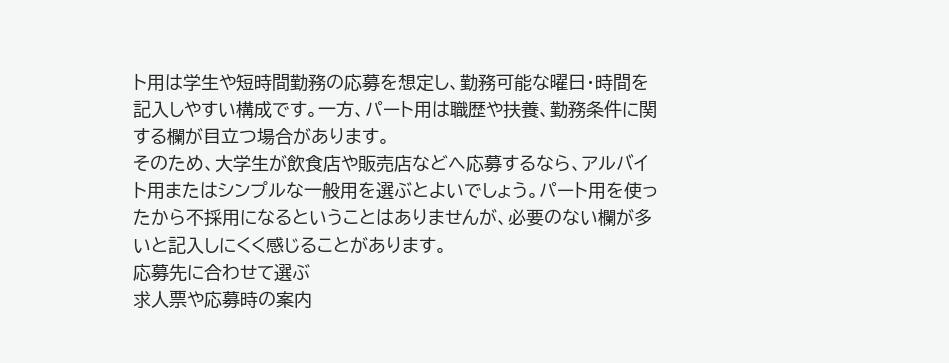ト用は学生や短時間勤務の応募を想定し、勤務可能な曜日・時間を記入しやすい構成です。一方、パート用は職歴や扶養、勤務条件に関する欄が目立つ場合があります。
そのため、大学生が飲食店や販売店などへ応募するなら、アルバイト用またはシンプルな一般用を選ぶとよいでしょう。パート用を使ったから不採用になるということはありませんが、必要のない欄が多いと記入しにくく感じることがあります。
応募先に合わせて選ぶ
求人票や応募時の案内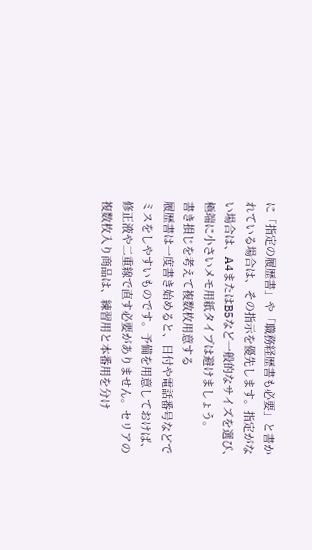に「指定の履歴書」や「職務経歴書も必要」と書かれている場合は、その指示を優先します。指定がない場合は、A4またはB5など一般的なサイズを選び、極端に小さいメモ用紙タイプは避けましょう。
書き損じを考えて複数枚用意する
履歴書は一度書き始めると、日付や電話番号などでミスをしやすいものです。予備を用意しておけば、修正液や二重線で直す必要がありません。セリアの複数枚入り商品は、練習用と本番用を分け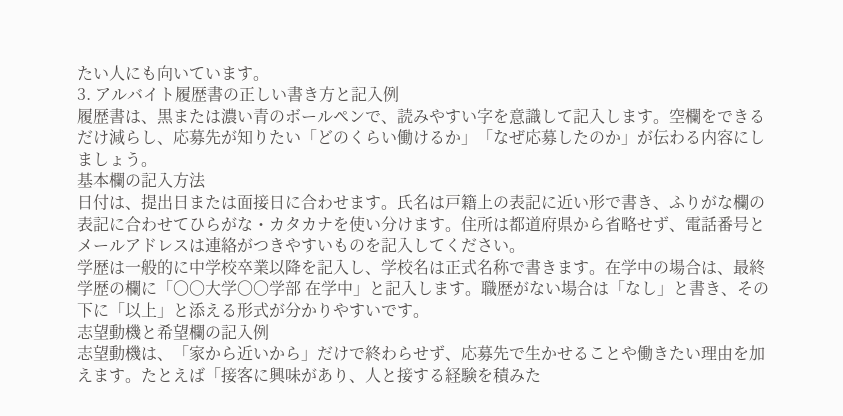たい人にも向いています。
3. アルバイト履歴書の正しい書き方と記入例
履歴書は、黒または濃い青のボールペンで、読みやすい字を意識して記入します。空欄をできるだけ減らし、応募先が知りたい「どのくらい働けるか」「なぜ応募したのか」が伝わる内容にしましょう。
基本欄の記入方法
日付は、提出日または面接日に合わせます。氏名は戸籍上の表記に近い形で書き、ふりがな欄の表記に合わせてひらがな・カタカナを使い分けます。住所は都道府県から省略せず、電話番号とメールアドレスは連絡がつきやすいものを記入してください。
学歴は一般的に中学校卒業以降を記入し、学校名は正式名称で書きます。在学中の場合は、最終学歴の欄に「〇〇大学〇〇学部 在学中」と記入します。職歴がない場合は「なし」と書き、その下に「以上」と添える形式が分かりやすいです。
志望動機と希望欄の記入例
志望動機は、「家から近いから」だけで終わらせず、応募先で生かせることや働きたい理由を加えます。たとえば「接客に興味があり、人と接する経験を積みた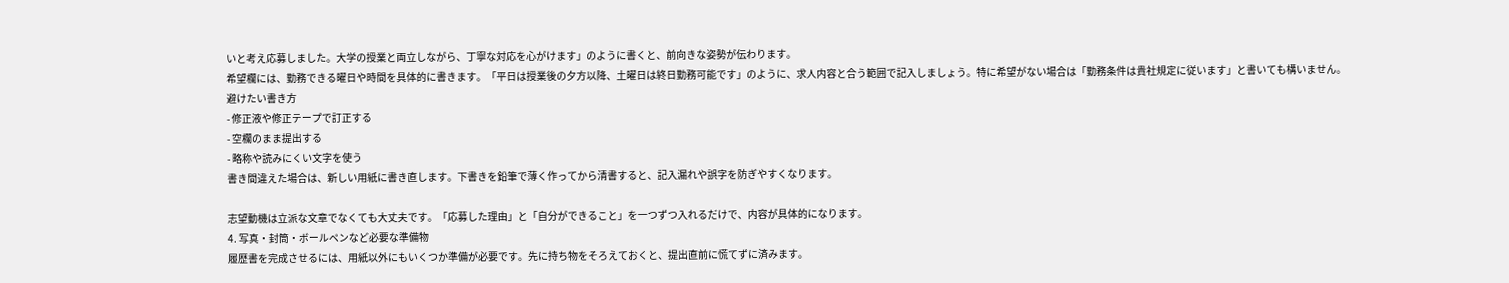いと考え応募しました。大学の授業と両立しながら、丁寧な対応を心がけます」のように書くと、前向きな姿勢が伝わります。
希望欄には、勤務できる曜日や時間を具体的に書きます。「平日は授業後の夕方以降、土曜日は終日勤務可能です」のように、求人内容と合う範囲で記入しましょう。特に希望がない場合は「勤務条件は貴社規定に従います」と書いても構いません。
避けたい書き方
- 修正液や修正テープで訂正する
- 空欄のまま提出する
- 略称や読みにくい文字を使う
書き間違えた場合は、新しい用紙に書き直します。下書きを鉛筆で薄く作ってから清書すると、記入漏れや誤字を防ぎやすくなります。

志望動機は立派な文章でなくても大丈夫です。「応募した理由」と「自分ができること」を一つずつ入れるだけで、内容が具体的になります。
4. 写真・封筒・ボールペンなど必要な準備物
履歴書を完成させるには、用紙以外にもいくつか準備が必要です。先に持ち物をそろえておくと、提出直前に慌てずに済みます。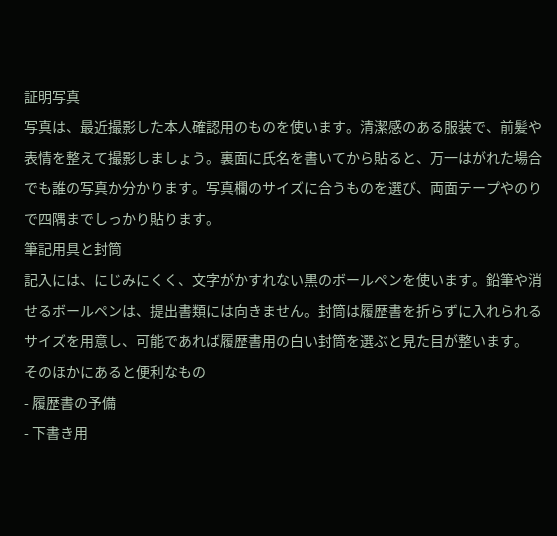証明写真
写真は、最近撮影した本人確認用のものを使います。清潔感のある服装で、前髪や表情を整えて撮影しましょう。裏面に氏名を書いてから貼ると、万一はがれた場合でも誰の写真か分かります。写真欄のサイズに合うものを選び、両面テープやのりで四隅までしっかり貼ります。
筆記用具と封筒
記入には、にじみにくく、文字がかすれない黒のボールペンを使います。鉛筆や消せるボールペンは、提出書類には向きません。封筒は履歴書を折らずに入れられるサイズを用意し、可能であれば履歴書用の白い封筒を選ぶと見た目が整います。
そのほかにあると便利なもの
- 履歴書の予備
- 下書き用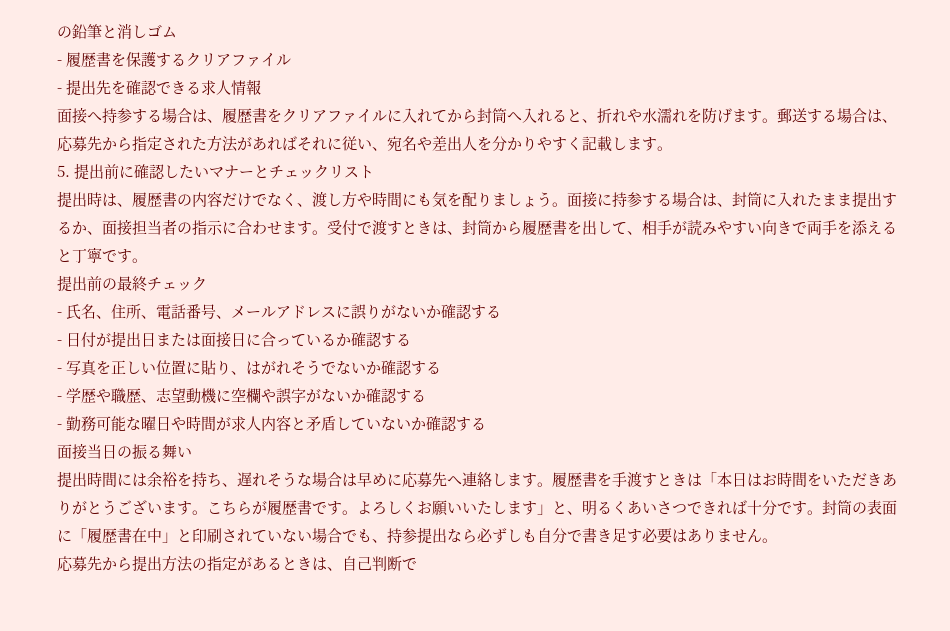の鉛筆と消しゴム
- 履歴書を保護するクリアファイル
- 提出先を確認できる求人情報
面接へ持参する場合は、履歴書をクリアファイルに入れてから封筒へ入れると、折れや水濡れを防げます。郵送する場合は、応募先から指定された方法があればそれに従い、宛名や差出人を分かりやすく記載します。
5. 提出前に確認したいマナーとチェックリスト
提出時は、履歴書の内容だけでなく、渡し方や時間にも気を配りましょう。面接に持参する場合は、封筒に入れたまま提出するか、面接担当者の指示に合わせます。受付で渡すときは、封筒から履歴書を出して、相手が読みやすい向きで両手を添えると丁寧です。
提出前の最終チェック
- 氏名、住所、電話番号、メールアドレスに誤りがないか確認する
- 日付が提出日または面接日に合っているか確認する
- 写真を正しい位置に貼り、はがれそうでないか確認する
- 学歴や職歴、志望動機に空欄や誤字がないか確認する
- 勤務可能な曜日や時間が求人内容と矛盾していないか確認する
面接当日の振る舞い
提出時間には余裕を持ち、遅れそうな場合は早めに応募先へ連絡します。履歴書を手渡すときは「本日はお時間をいただきありがとうございます。こちらが履歴書です。よろしくお願いいたします」と、明るくあいさつできれば十分です。封筒の表面に「履歴書在中」と印刷されていない場合でも、持参提出なら必ずしも自分で書き足す必要はありません。
応募先から提出方法の指定があるときは、自己判断で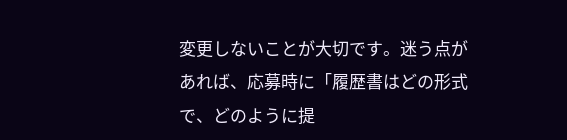変更しないことが大切です。迷う点があれば、応募時に「履歴書はどの形式で、どのように提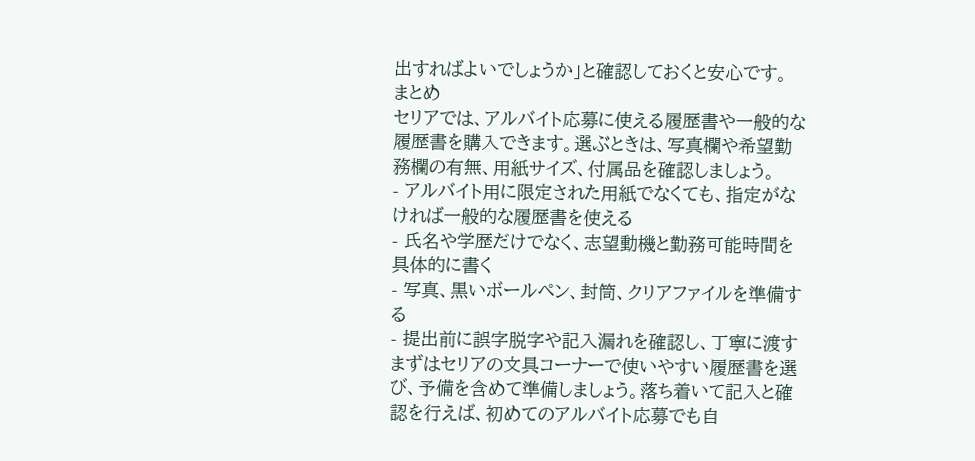出すればよいでしょうか」と確認しておくと安心です。
まとめ
セリアでは、アルバイト応募に使える履歴書や一般的な履歴書を購入できます。選ぶときは、写真欄や希望勤務欄の有無、用紙サイズ、付属品を確認しましょう。
- アルバイト用に限定された用紙でなくても、指定がなければ一般的な履歴書を使える
- 氏名や学歴だけでなく、志望動機と勤務可能時間を具体的に書く
- 写真、黒いボールペン、封筒、クリアファイルを準備する
- 提出前に誤字脱字や記入漏れを確認し、丁寧に渡す
まずはセリアの文具コーナーで使いやすい履歴書を選び、予備を含めて準備しましょう。落ち着いて記入と確認を行えば、初めてのアルバイト応募でも自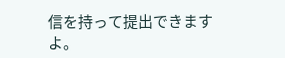信を持って提出できますよ。